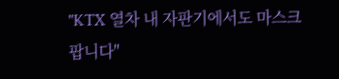"KTX 열차 내 자판기에서도 마스크 팝니다"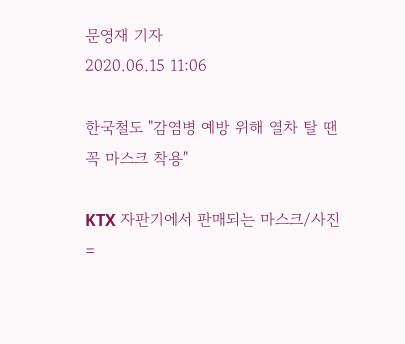문영재 기자
2020.06.15 11:06

한국철도 "감염병 예방 위해 열차 탈 땐 꼭 마스크 착용"

KTX 자판기에서 판매되는 마스크/사진=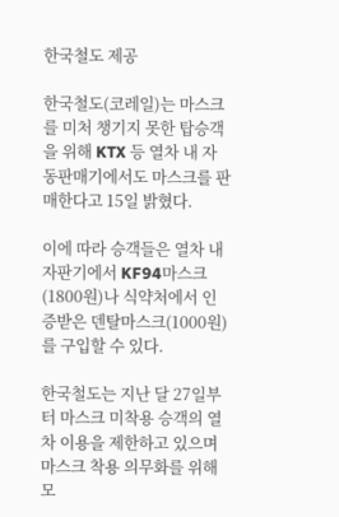한국철도 제공

한국철도(코레일)는 마스크를 미처 챙기지 못한 탑승객을 위해 KTX 등 열차 내 자동판매기에서도 마스크를 판매한다고 15일 밝혔다.

이에 따라 승객들은 열차 내 자판기에서 KF94마스크(1800원)나 식약처에서 인증받은 덴탈마스크(1000원)를 구입할 수 있다.

한국철도는 지난 달 27일부터 마스크 미착용 승객의 열차 이용을 제한하고 있으며 마스크 착용 의무화를 위해 모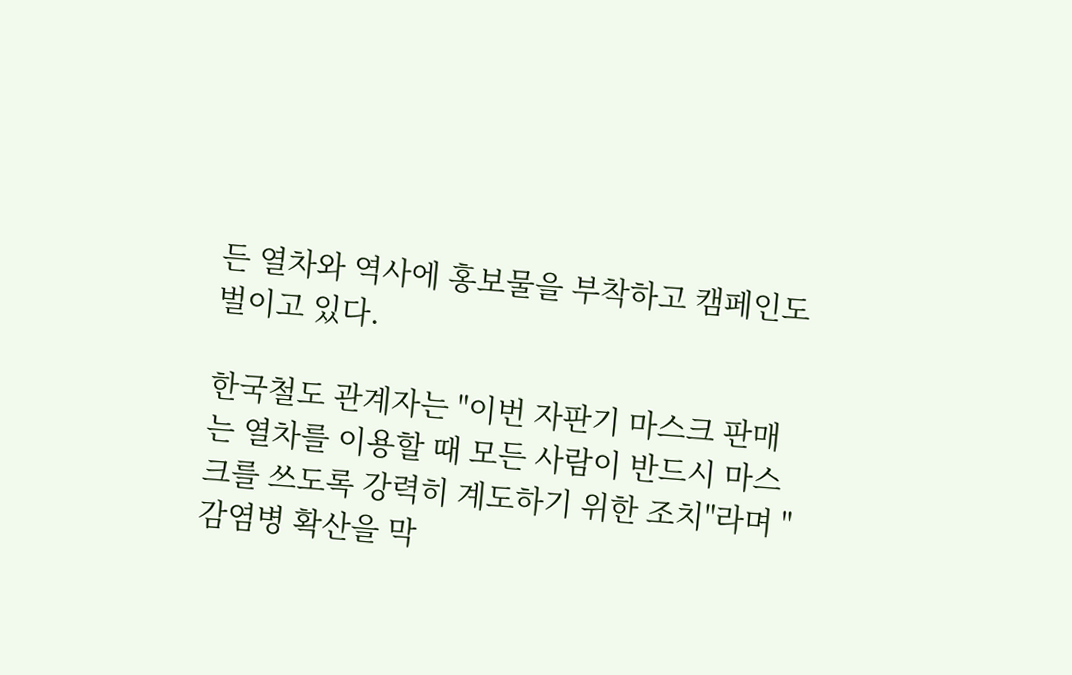든 열차와 역사에 홍보물을 부착하고 캠페인도 벌이고 있다.

한국철도 관계자는 "이번 자판기 마스크 판매는 열차를 이용할 때 모든 사람이 반드시 마스크를 쓰도록 강력히 계도하기 위한 조치"라며 "감염병 확산을 막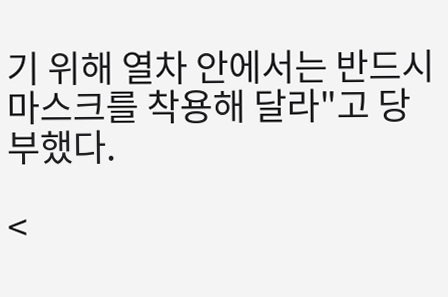기 위해 열차 안에서는 반드시 마스크를 착용해 달라"고 당부했다.

<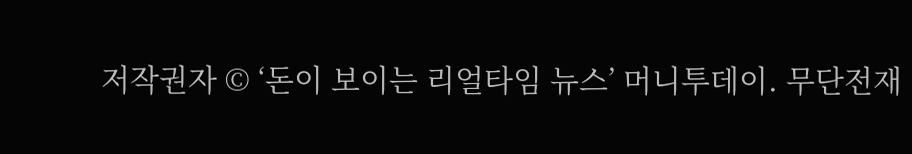저작권자 © ‘돈이 보이는 리얼타임 뉴스’ 머니투데이. 무단전재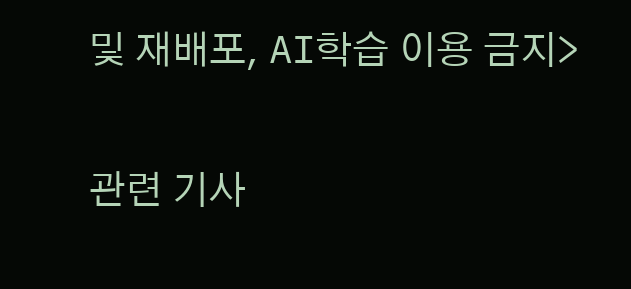및 재배포, AI학습 이용 금지>

관련 기사